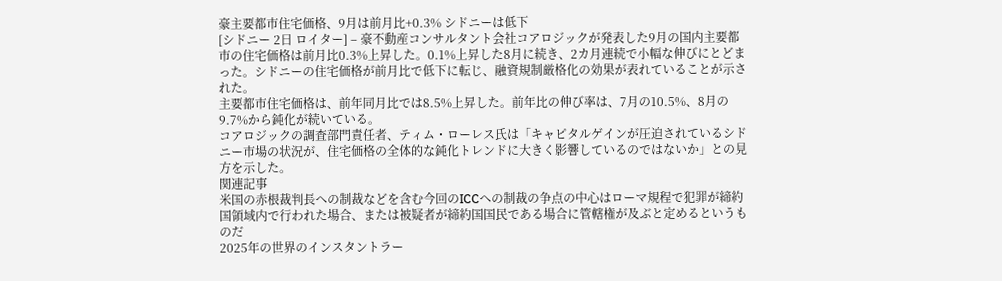豪主要都市住宅価格、9月は前月比+0.3% シドニーは低下
[シドニー 2日 ロイター] – 豪不動産コンサルタント会社コアロジックが発表した9月の国内主要都市の住宅価格は前月比0.3%上昇した。0.1%上昇した8月に続き、2カ月連続で小幅な伸びにとどまった。シドニーの住宅価格が前月比で低下に転じ、融資規制厳格化の効果が表れていることが示された。
主要都市住宅価格は、前年同月比では8.5%上昇した。前年比の伸び率は、7月の10.5%、8月の9.7%から鈍化が続いている。
コアロジックの調査部門責任者、ティム・ローレス氏は「キャピタルゲインが圧迫されているシドニー市場の状況が、住宅価格の全体的な鈍化トレンドに大きく影響しているのではないか」との見方を示した。
関連記事
米国の赤根裁判長への制裁などを含む今回のICCへの制裁の争点の中心はローマ規程で犯罪が締約国領域内で行われた場合、または被疑者が締約国国民である場合に管轄権が及ぶと定めるというものだ
2025年の世界のインスタントラー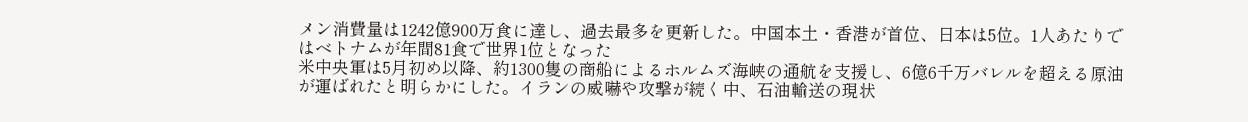メン消費量は1242億900万食に達し、過去最多を更新した。中国本土・香港が首位、日本は5位。1人あたりではベトナムが年間81食で世界1位となった
米中央軍は5月初め以降、約1300隻の商船によるホルムズ海峡の通航を支援し、6億6千万バレルを超える原油が運ばれたと明らかにした。イランの威嚇や攻撃が続く中、石油輸送の現状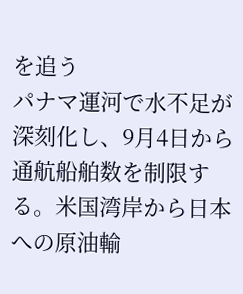を追う
パナマ運河で水不足が深刻化し、9月4日から通航船舶数を制限する。米国湾岸から日本への原油輸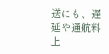送にも、遅延や通航料上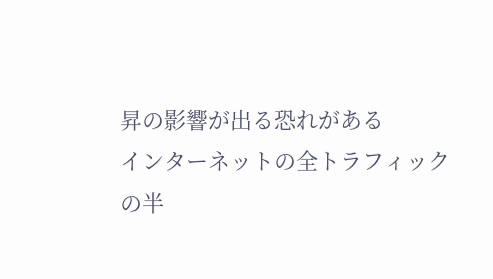昇の影響が出る恐れがある
インターネットの全トラフィックの半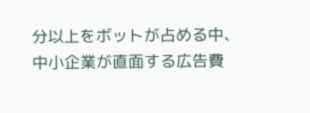分以上をボットが占める中、中小企業が直面する広告費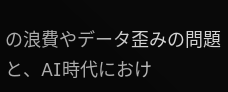の浪費やデータ歪みの問題と、AI時代におけ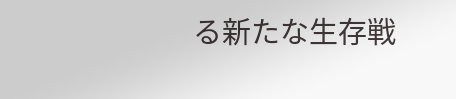る新たな生存戦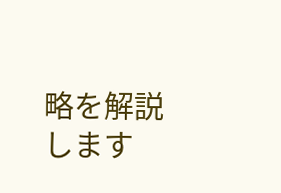略を解説します